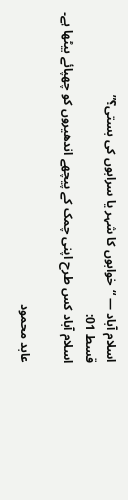اسلام آباد — “خوابوں کا شہر یا سرابوں کی بستی؟”
قسط 01:
اسلام آباد کس طرح اپنی چمک کے پیچھے اندھیروں کو چھپائے بیٹھا ہے۔

عابد محمود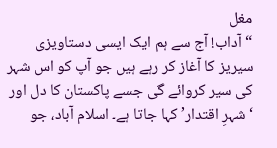مغل
“آداب! آج سے ہم ایک ایسی دستاویزی سیریز کا آغاز کر رہے ہیں جو آپ کو اس شہر کی سیر کروائے گی جسے پاکستان کا دل اور ‘شہرِ اقتدار’ کہا جاتا ہے۔ اسلام آباد، جو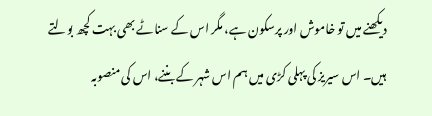دیکھنے میں تو خاموش اور پرسکون ہے، مگر اس کے سناٹے بھی بہت کچھ بولتے ہیں۔ اس سیریز کی پہلی کڑی میں ہم اس شہر کے بننے، اس کی منصوبہ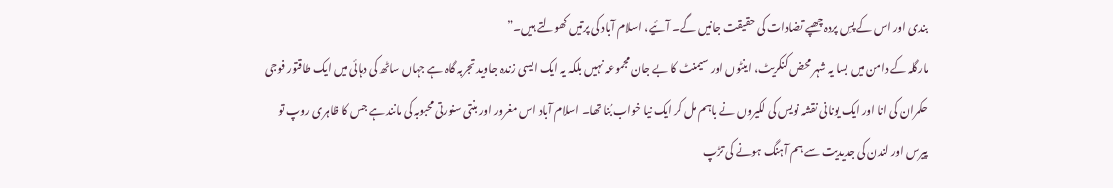بندی اور اس کے پسِ پردہ چھپے تضادات کی حقیقت جانیں گے۔ آئیے، اسلام آباد کی پرتیں کھولتے ہیں۔”
مارگلہ کے دامن میں بسا یہ شہر محض کنکریٹ، اینٹوں اور سیمنٹ کا بے جان مجموعہ نہیں بلکہ یہ ایک ایسی زندہ جاوید تجربہ گاہ ہے جہاں ساٹھ کی دہائی میں ایک طاقتور فوجی حکمران کی انا اور ایک یونانی نقشہ نویس کی لکیروں نے باہم مل کر ایک نیا خواب بُنا تھا۔ اسلام آباد اس مغرور اور بنتی سنورتی محبوبہ کی مانند ہے جس کا ظاہری روپ تو پیرس اور لندن کی جدیدیت سے ہم آہنگ ہونے کی تڑپ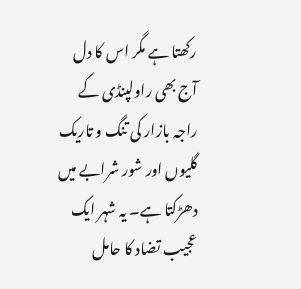رکھتا ہے مگر اس کا دل آج بھی راولپنڈی کے راجہ بازار کی تنگ و تاریک گلیوں اور شور شرابے میں دھڑکتا ہے۔ یہ شہر ایک عجیب تضاد کا حامل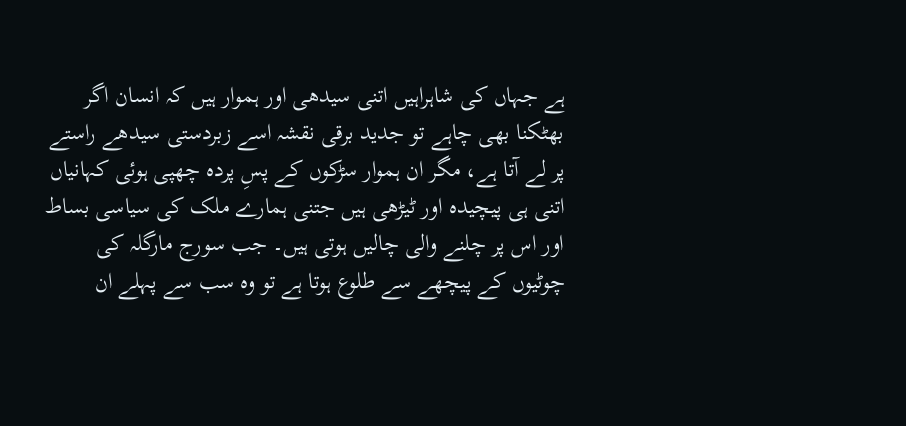ہے جہاں کی شاہراہیں اتنی سیدھی اور ہموار ہیں کہ انسان اگر بھٹکنا بھی چاہے تو جدید برقی نقشہ اسے زبردستی سیدھے راستے پر لے آتا ہے، مگر ان ہموار سڑکوں کے پسِ پردہ چھپی ہوئی کہانیاں اتنی ہی پیچیدہ اور ٹیڑھی ہیں جتنی ہمارے ملک کی سیاسی بساط اور اس پر چلنے والی چالیں ہوتی ہیں۔ جب سورج مارگلہ کی چوٹیوں کے پیچھے سے طلوع ہوتا ہے تو وہ سب سے پہلے ان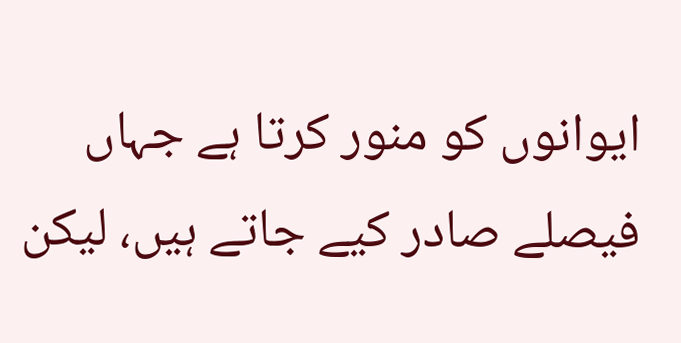ایوانوں کو منور کرتا ہے جہاں فیصلے صادر کیے جاتے ہیں، لیکن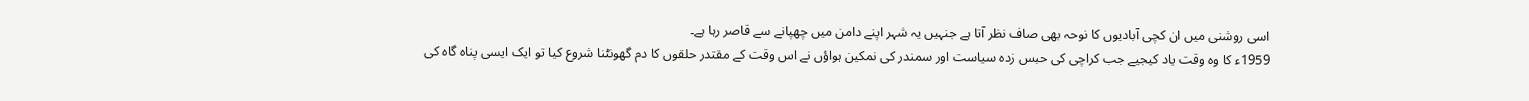اسی روشنی میں ان کچی آبادیوں کا نوحہ بھی صاف نظر آتا ہے جنہیں یہ شہر اپنے دامن میں چھپانے سے قاصر رہا ہے۔
1959ء کا وہ وقت یاد کیجیے جب کراچی کی حبس زدہ سیاست اور سمندر کی نمکین ہواؤں نے اس وقت کے مقتدر حلقوں کا دم گھونٹنا شروع کیا تو ایک ایسی پناہ گاہ کی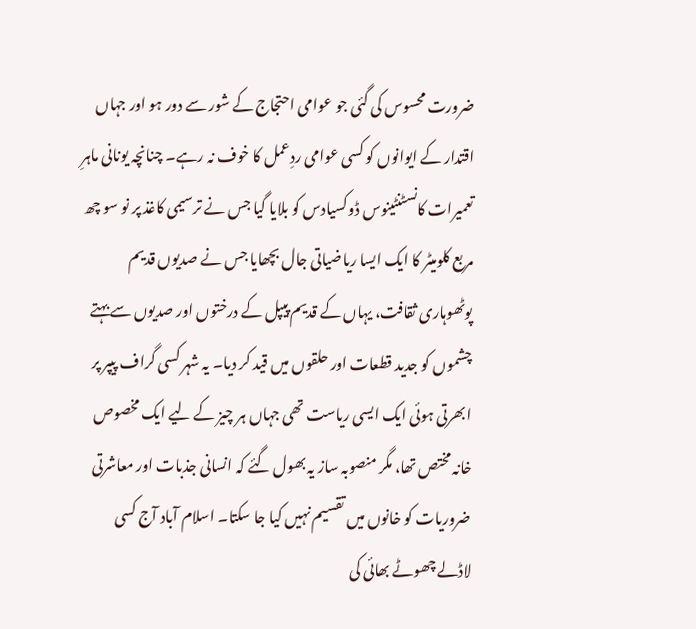ضرورت محسوس کی گئی جو عوامی احتجاج کے شور سے دور ہو اور جہاں اقتدار کے ایوانوں کو کسی عوامی ردِعمل کا خوف نہ رہے۔ چنانچہ یونانی ماہرِ تعمیرات کانسٹنٹینوس ڈوکسیادس کو بلایا گیا جس نے ترسیمی کاغذ پر نو سو چھ مربع کلومیٹر کا ایک ایسا ریاضیاتی جال بچھایا جس نے صدیوں قدیم پوٹھوہاری ثقافت، یہاں کے قدیم پیپل کے درختوں اور صدیوں سے بہتے چشموں کو جدید قطعات اور حلقوں میں قید کر دیا۔ یہ شہر کسی گراف پیپر پر ابھرتی ہوئی ایک ایسی ریاست تھی جہاں ہر چیز کے لیے ایک مخصوص خانہ مختص تھا، مگر منصوبہ ساز یہ بھول گئے کہ انسانی جذبات اور معاشرتی ضروریات کو خانوں میں تقسیم نہیں کیا جا سکتا۔ اسلام آباد آج کسی لاڈلے چھوٹے بھائی کی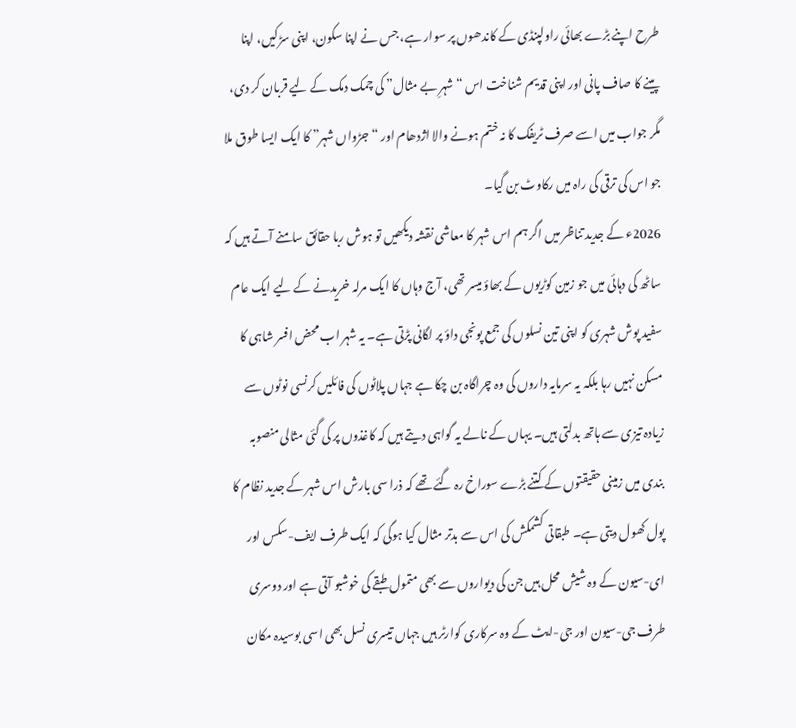طرح اپنے بڑے بھائی راولپنڈی کے کاندھوں پر سوار ہے، جس نے اپنا سکون، اپنی سڑکیں، اپنا پینے کا صاف پانی اور اپنی قدیم شناخت اس “شہرِ بے مثال” کی چمک دمک کے لیے قربان کر دی، مگر جواب میں اسے صرف ٹریفک کا نہ ختم ہونے والا اژدھام اور “جڑواں شہر” کا ایک ایسا طوق ملا جو اس کی ترقی کی راہ میں رکاوٹ بن گیا۔
2026ء کے جدید تناظر میں اگر ہم اس شہر کا معاشی نقشہ دیکھیں تو ہوش ربا حقائق سامنے آتے ہیں کہ ساٹھ کی دہائی میں جو زمین کوڑیوں کے بھاؤ میسر تھی، آج وہاں کا ایک مرلہ خریدنے کے لیے ایک عام سفید پوش شہری کو اپنی تین نسلوں کی جمع پونجی داؤ پر لگانی پڑتی ہے۔ یہ شہر اب محض افسر شاہی کا مسکن نہیں رہا بلکہ یہ سرمایہ داروں کی وہ چراگاہ بن چکا ہے جہاں پلاٹوں کی فائلیں کرنسی نوٹوں سے زیادہ تیزی سے ہاتھ بدلتی ہیں۔ یہاں کے نالے یہ گواہی دیتے ہیں کہ کاغذوں پر کی گئی مثالی منصوبہ بندی میں زمینی حقیقتوں کے کتنے بڑے سوراخ رہ گئے تھے کہ ذرا سی بارش اس شہر کے جدید نظام کا پول کھول دیتی ہے۔ طبقاتی کشمکش کی اس سے بدتر مثال کیا ہوگی کہ ایک طرف ایف-سکس اور ای-سیون کے وہ شیش محل ہیں جن کی دیواروں سے بھی متمول طبقے کی خوشبو آتی ہے اور دوسری طرف جی-سیون اور جی-ایٹ کے وہ سرکاری کوارٹر ہیں جہاں تیسری نسل بھی اسی بوسیدہ مکان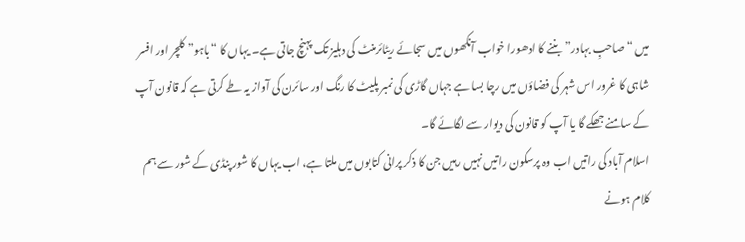میں “صاحبِ بہادر” بننے کا ادھورا خواب آنکھوں میں سجائے ریٹائرمنٹ کی دہلیز تک پہنچ جاتی ہے۔ یہاں کا “باہو” کلچر اور افسر شاہی کا غرور اس شہر کی فضاؤں میں رچا بسا ہے جہاں گاڑی کی نمبر پلیٹ کا رنگ اور سائرن کی آواز یہ طے کرتی ہے کہ قانون آپ کے سامنے جھکے گا یا آپ کو قانون کی دیوار سے لگائے گا۔
اسلام آباد کی راتیں اب وہ پرسکون راتیں نہیں رہیں جن کا ذکر پرانی کتابوں میں ملتا ہے، اب یہاں کا شور پنڈی کے شور سے ہم کلام ہونے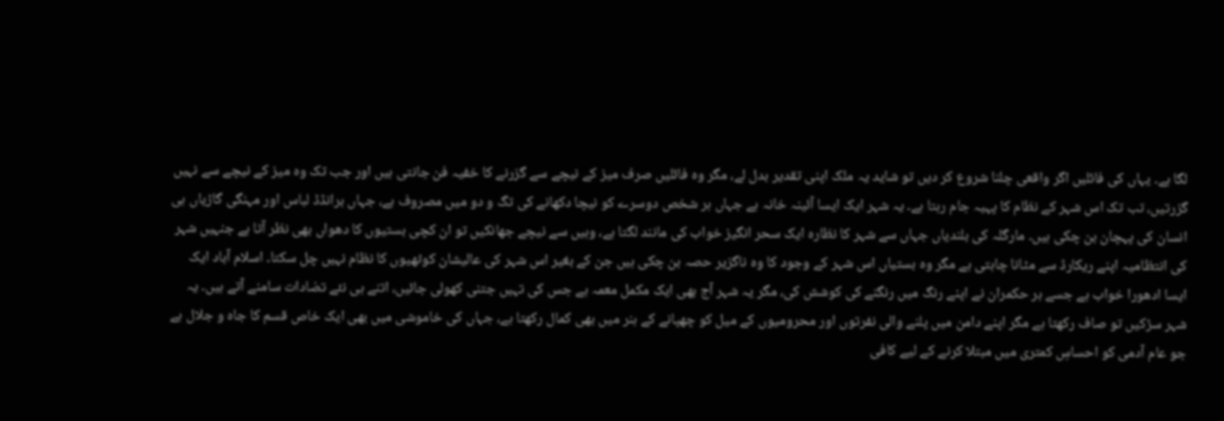لگا ہے۔ یہاں کی فائلیں اگر واقعی چلنا شروع کر دیں تو شاید یہ ملک اپنی تقدیر بدل لے، مگر وہ فائلیں صرف میز کے نیچے سے گزرنے کا خفیہ فن جانتی ہیں اور جب تک وہ میز کے نیچے سے نہیں گزرتیں، تب تک اس شہر کے نظام کا پہیہ جام رہتا ہے۔ یہ شہر ایک ایسا آئینہ خانہ ہے جہاں ہر شخص دوسرے کو نیچا دکھانے کی تگ و دو میں مصروف ہے، جہاں برانڈڈ لباس اور مہنگی گاڑیاں ہی انسان کی پہچان بن چکی ہیں۔ مارگلہ کی بلندیاں جہاں سے شہر کا نظارہ ایک سحر انگیز خواب کی مانند لگتا ہے، وہیں سے نیچے جھانکیں تو ان کچی بستیوں کا دھواں بھی نظر آتا ہے جنہیں شہر کی انتظامیہ اپنے ریکارڈ سے مٹانا چاہتی ہے مگر وہ بستیاں اس شہر کے وجود کا وہ ناگزیر حصہ بن چکی ہیں جن کے بغیر اس شہر کی عالیشان کوٹھیوں کا نظام نہیں چل سکتا۔ اسلام آباد ایک ایسا ادھورا خواب ہے جسے ہر حکمران نے اپنے رنگ میں رنگنے کی کوشش کی، مگر یہ شہر آج بھی ایک مکمل معمہ ہے جس کی تہیں جتنی کھولی جائیں، اتنے ہی نئے تضادات سامنے آتے ہیں۔ یہ شہر سڑکیں تو صاف رکھتا ہے مگر اپنے دامن میں پلنے والی نفرتوں اور محرومیوں کے میل کو چھپانے کے ہنر میں بھی کمال رکھتا ہے، جہاں کی خاموشی میں بھی ایک خاص قسم کا جاہ و جلال ہے جو عام آدمی کو احساسِ کمتری میں مبتلا کرنے کے لیے کافی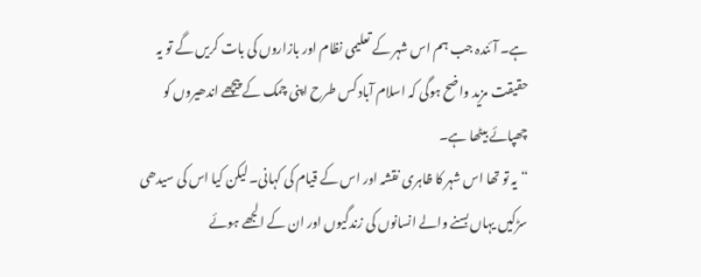ہے۔ آئندہ جب ہم اس شہر کے تعلیمی نظام اور بازاروں کی بات کریں گے تو یہ حقیقت مزید واضح ہوگی کہ اسلام آباد کس طرح اپنی چمک کے پیچھے اندھیروں کو چھپائے بیٹھا ہے۔
“یہ تو تھا اس شہر کا ظاہری نقشہ اور اس کے قیام کی کہانی۔ لیکن کیا اس کی سیدھی سڑکیں یہاں بسنے والے انسانوں کی زندگیوں اور ان کے الجھے ہوئے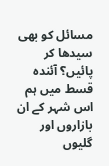مسائل کو بھی سیدھا کر پائیں؟ آئندہ قسط میں ہم اس شہر کے ان بازاروں اور گلیوں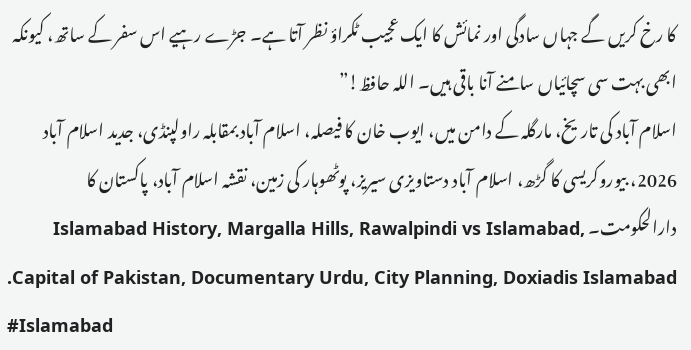کا رخ کریں گے جہاں سادگی اور نمائش کا ایک عجیب ٹکراؤ نظر آتا ہے۔ جڑے رہیے اس سفر کے ساتھ، کیونکہ ابھی بہت سی سچائیاں سامنے آنا باقی ہیں۔ اللہ حافظ!”
اسلام آباد کی تاریخ، مارگلہ کے دامن میں، ایوب خان کا فیصلہ، اسلام آباد بمقابلہ راولپنڈی، جدید اسلام آباد 2026، بیوروکریسی کا گڑھ، اسلام آباد دستاویزی سیریز، پوٹھوہار کی زمین، نقشہ اسلام آباد، پاکستان کا دارالحکومت۔ Islamabad History, Margalla Hills, Rawalpindi vs Islamabad, Capital of Pakistan, Documentary Urdu, City Planning, Doxiadis Islamabad.
#Islamabad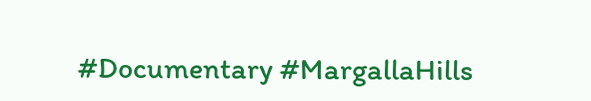#Documentary #MargallaHills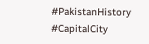#PakistanHistory #CapitalCity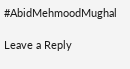#AbidMehmoodMughal

Leave a Reply